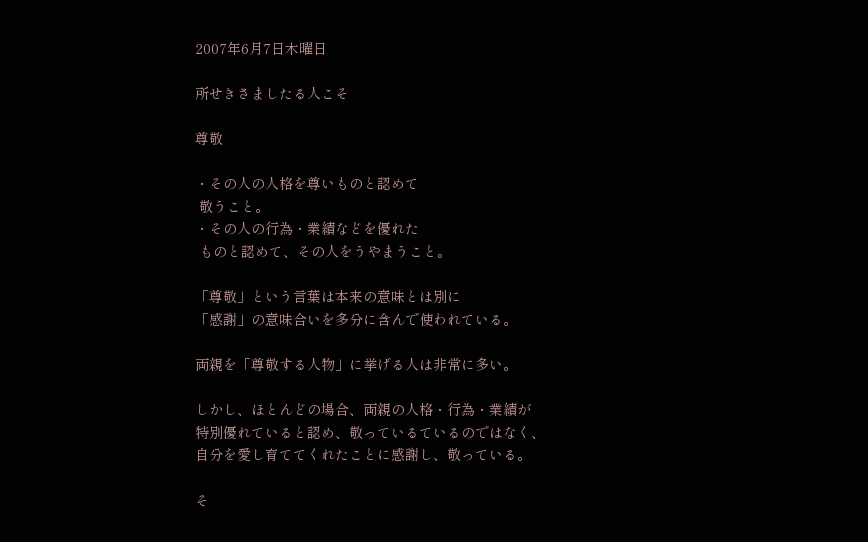2007年6月7日木曜日

所せきさましたる人こそ

尊敬

・その人の人格を尊いものと認めて
 敬うこと。
・その人の行為・業績などを優れた
 ものと認めて、その人をうやまうこと。

「尊敬」という言葉は本来の意味とは別に
「感謝」の意味合いを多分に含んで使われている。

両親を「尊敬する人物」に挙げる人は非常に多い。

しかし、ほとんどの場合、両親の人格・行為・業績が
特別優れていると認め、敬っているているのではなく、
自分を愛し育ててくれたことに感謝し、敬っている。

そ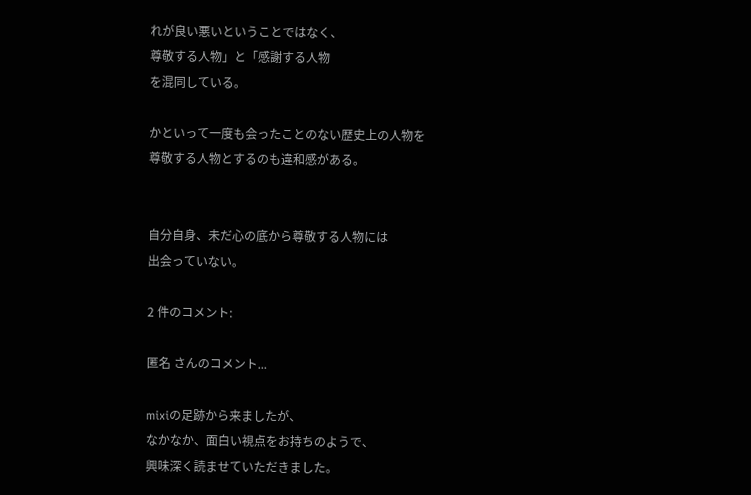れが良い悪いということではなく、
尊敬する人物」と「感謝する人物
を混同している。

かといって一度も会ったことのない歴史上の人物を
尊敬する人物とするのも違和感がある。


自分自身、未だ心の底から尊敬する人物には
出会っていない。

2 件のコメント:

匿名 さんのコメント...

mixiの足跡から来ましたが、
なかなか、面白い視点をお持ちのようで、
興味深く読ませていただきました。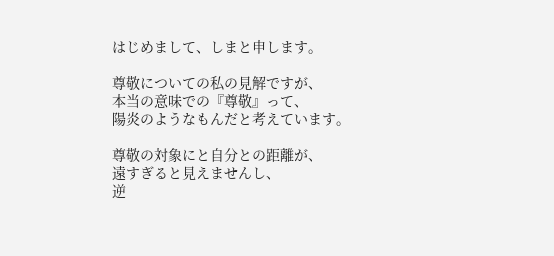はじめまして、しまと申します。

尊敬についての私の見解ですが、
本当の意味での『尊敬』って、
陽炎のようなもんだと考えています。

尊敬の対象にと自分との距離が、
遠すぎると見えませんし、
逆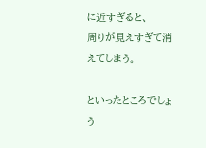に近すぎると、
周りが見えすぎて消えてしまう。

といったところでしょう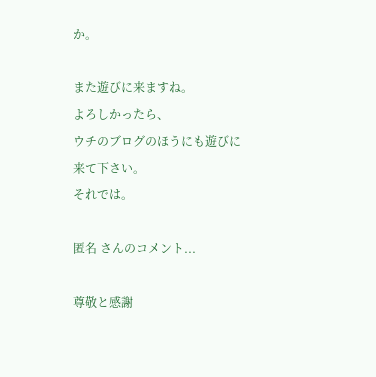か。

また遊びに来ますね。
よろしかったら、
ウチのブログのほうにも遊びに来て下さい。
それでは。

匿名 さんのコメント...

尊敬と感謝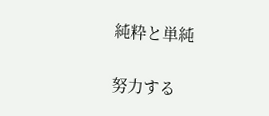純粋と単純

努力する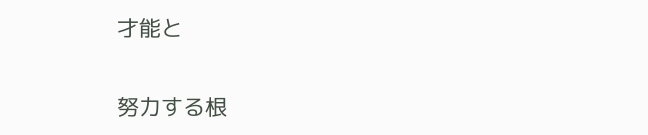才能と

努力する根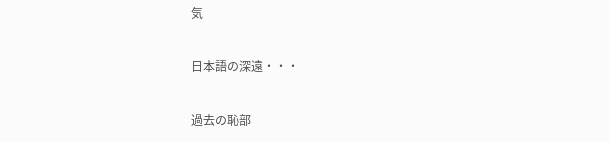気

日本語の深遠・・・

過去の恥部